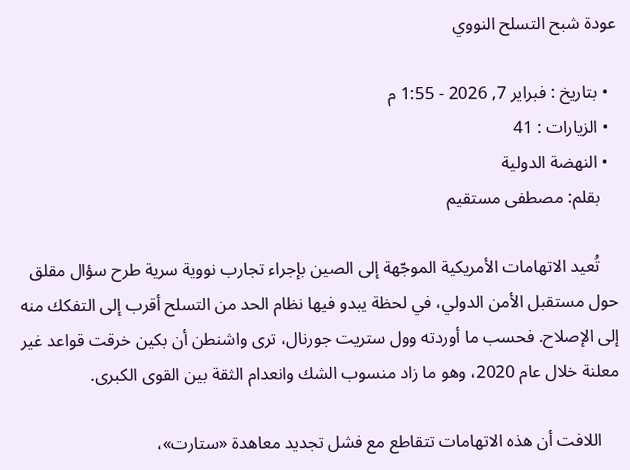عودة شبح التسلح النووي

  • بتاريخ : فبراير 7, 2026 - 1:55 م
  • الزيارات : 41
  • النهضة الدولية
    بقلم: مصطفى مستقيم

    تُعيد الاتهامات الأمريكية الموجّهة إلى الصين بإجراء تجارب نووية سرية طرح سؤال مقلق حول مستقبل الأمن الدولي، في لحظة يبدو فيها نظام الحد من التسلح أقرب إلى التفكك منه إلى الإصلاح. فحسب ما أوردته وول ستريت جورنال، ترى واشنطن أن بكين خرقت قواعد غير معلنة خلال عام 2020، وهو ما زاد منسوب الشك وانعدام الثقة بين القوى الكبرى.

    اللافت أن هذه الاتهامات تتقاطع مع فشل تجديد معاهدة «ستارت»،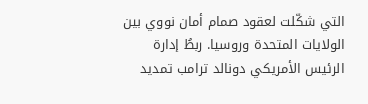التي شكّلت لعقود صمام أمان نووي بين الولايات المتحدة وروسيا. ربطُ إدارة الرئيس الأمريكي دونالد ترامب تمديد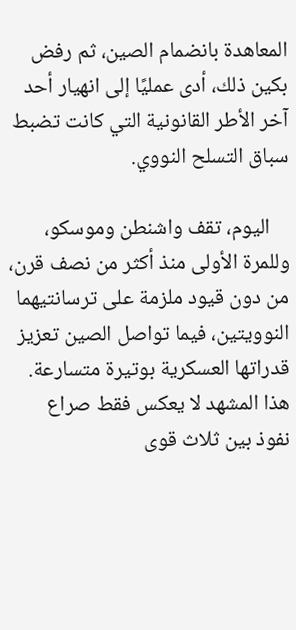المعاهدة بانضمام الصين، ثم رفض بكين ذلك، أدى عمليًا إلى انهيار أحد آخر الأطر القانونية التي كانت تضبط سباق التسلح النووي.

    اليوم، تقف واشنطن وموسكو، وللمرة الأولى منذ أكثر من نصف قرن، من دون قيود ملزمة على ترسانتيهما النوويتين، فيما تواصل الصين تعزيز قدراتها العسكرية بوتيرة متسارعة. هذا المشهد لا يعكس فقط صراع نفوذ بين ثلاث قوى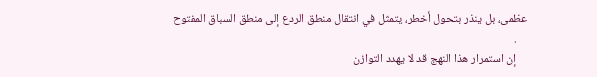عظمى، بل ينذر بتحول أخطر، يتمثل في انتقال منطق الردع إلى منطق السباق المفتوح
    .
    إن استمرار هذا النهج قد لا يهدد التوازن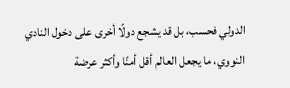الدولي فحسب، بل قد يشجع دولًا أخرى على دخول النادي النووي، ما يجعل العالم أقل أمنًا وأكثر عرضة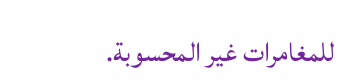للمغامرات غير المحسوبة.